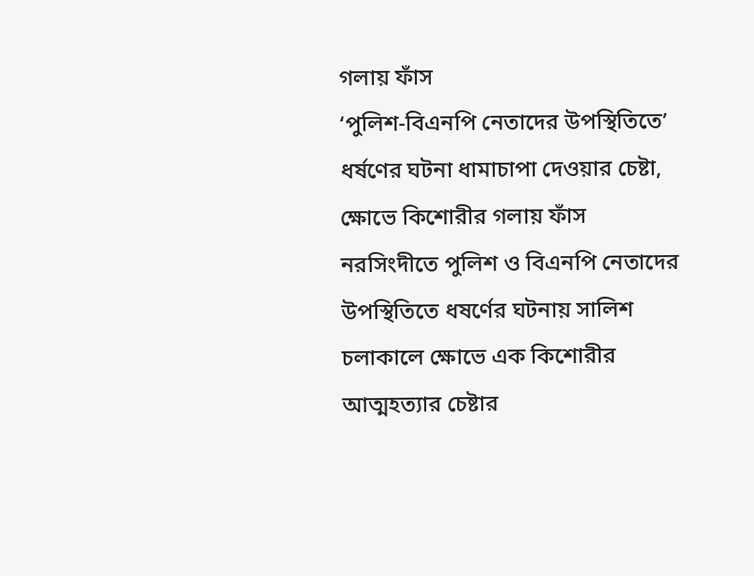গলায় ফাঁস
‘পুলিশ-বিএনপি নেতাদের উপস্থিতিতে’ ধর্ষণের ঘটনা ধামাচাপা দেওয়ার চেষ্টা, ক্ষোভে কিশোরীর গলায় ফাঁস
নরসিংদীতে পুলিশ ও বিএনপি নেতাদের উপস্থিতিতে ধষর্ণের ঘটনায় সালিশ চলাকালে ক্ষোভে এক কিশোরীর আত্মহত্যার চেষ্টার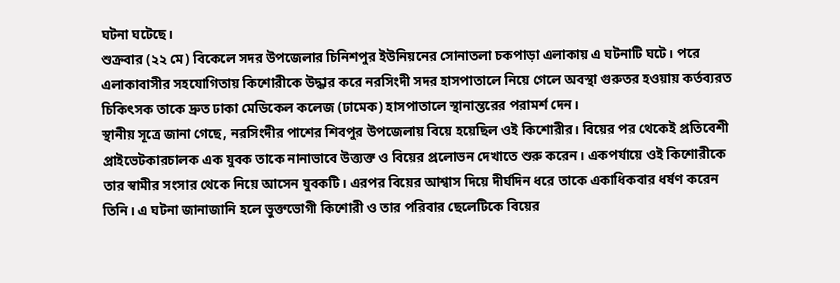ঘটনা ঘটেছে।
শুক্রবার (২২ মে) বিকেলে সদর উপজেলার চিনিশপুর ইউনিয়নের সোনাতলা চকপাড়া এলাকায় এ ঘটনাটি ঘটে। পরে এলাকাবাসীর সহযোগিতায় কিশোরীকে উদ্ধার করে নরসিংদী সদর হাসপাতালে নিয়ে গেলে অবস্থা গুরুতর হওয়ায় কর্তব্যরত চিকিৎসক তাকে দ্রুত ঢাকা মেডিকেল কলেজ (ঢামেক) হাসপাতালে স্থানান্তরের পরামর্শ দেন।
স্থানীয় সূত্রে জানা গেছে, নরসিংদীর পাশের শিবপুর উপজেলায় বিয়ে হয়েছিল ওই কিশোরীর। বিয়ের পর থেকেই প্রতিবেশী প্রাইভেটকারচালক এক যুবক তাকে নানাভাবে উত্ত্যক্ত ও বিয়ের প্রলোভন দেখাতে শুরু করেন। একপর্যায়ে ওই কিশোরীকে তার স্বামীর সংসার থেকে নিয়ে আসেন যুবকটি। এরপর বিয়ের আশ্বাস দিয়ে দীর্ঘদিন ধরে তাকে একাধিকবার ধর্ষণ করেন তিনি। এ ঘটনা জানাজানি হলে ভুক্তভোগী কিশোরী ও তার পরিবার ছেলেটিকে বিয়ের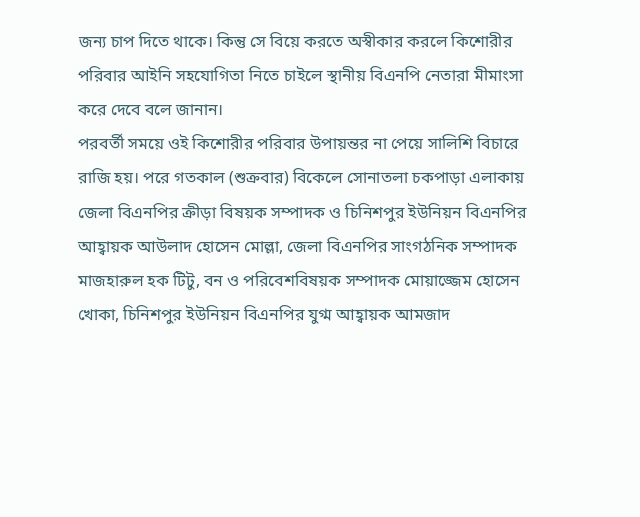জন্য চাপ দিতে থাকে। কিন্তু সে বিয়ে করতে অস্বীকার করলে কিশোরীর পরিবার আইনি সহযোগিতা নিতে চাইলে স্থানীয় বিএনপি নেতারা মীমাংসা করে দেবে বলে জানান।
পরবর্তী সময়ে ওই কিশোরীর পরিবার উপায়ন্তর না পেয়ে সালিশি বিচারে রাজি হয়। পরে গতকাল (শুক্রবার) বিকেলে সোনাতলা চকপাড়া এলাকায় জেলা বিএনপির ক্রীড়া বিষয়ক সম্পাদক ও চিনিশপুর ইউনিয়ন বিএনপির আহ্বায়ক আউলাদ হোসেন মোল্লা, জেলা বিএনপির সাংগঠনিক সম্পাদক মাজহারুল হক টিটু, বন ও পরিবেশবিষয়ক সম্পাদক মোয়াজ্জেম হোসেন খোকা, চিনিশপুর ইউনিয়ন বিএনপির যুগ্ম আহ্বায়ক আমজাদ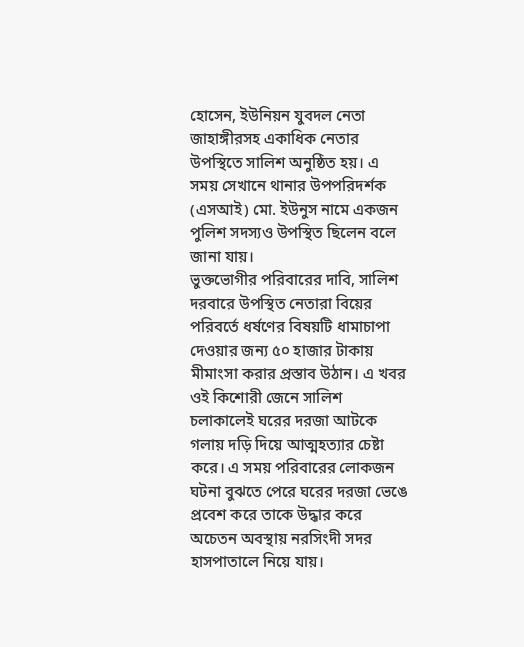হোসেন, ইউনিয়ন যুবদল নেতা জাহাঙ্গীরসহ একাধিক নেতার উপস্থিতে সালিশ অনুষ্ঠিত হয়। এ সময় সেখানে থানার উপপরিদর্শক (এসআই) মো. ইউনুস নামে একজন পুলিশ সদস্যও উপস্থিত ছিলেন বলে জানা যায়।
ভুক্তভোগীর পরিবারের দাবি, সালিশ দরবারে উপস্থিত নেতারা বিয়ের পরিবর্তে ধর্ষণের বিষয়টি ধামাচাপা দেওয়ার জন্য ৫০ হাজার টাকায় মীমাংসা করার প্রস্তাব উঠান। এ খবর ওই কিশোরী জেনে সালিশ চলাকালেই ঘরের দরজা আটকে গলায় দড়ি দিয়ে আত্মহত্যার চেষ্টা করে। এ সময় পরিবারের লোকজন ঘটনা বুঝতে পেরে ঘরের দরজা ভেঙে প্রবেশ করে তাকে উদ্ধার করে অচেতন অবস্থায় নরসিংদী সদর হাসপাতালে নিয়ে যায়।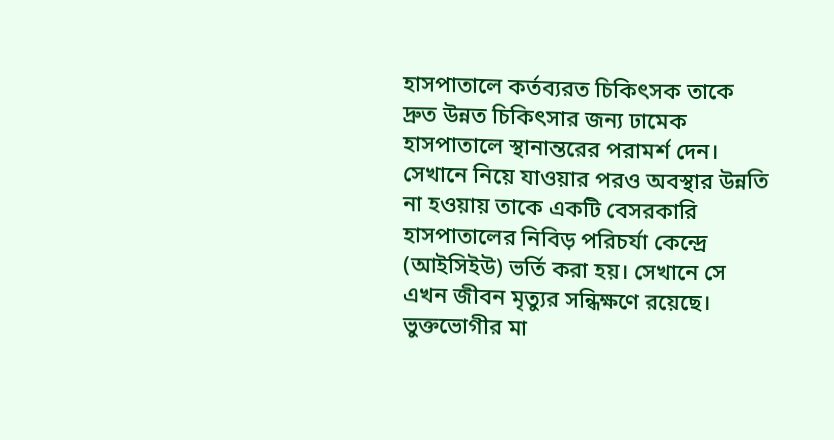হাসপাতালে কর্তব্যরত চিকিৎসক তাকে দ্রুত উন্নত চিকিৎসার জন্য ঢামেক হাসপাতালে স্থানান্তরের পরামর্শ দেন। সেখানে নিয়ে যাওয়ার পরও অবস্থার উন্নতি না হওয়ায় তাকে একটি বেসরকারি হাসপাতালের নিবিড় পরিচর্যা কেন্দ্রে (আইসিইউ) ভর্তি করা হয়। সেখানে সে এখন জীবন মৃত্যুর সন্ধিক্ষণে রয়েছে।
ভুক্তভোগীর মা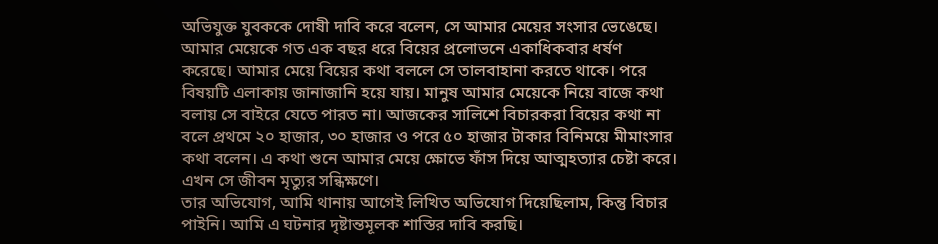অভিযুক্ত যুবককে দোষী দাবি করে বলেন, সে আমার মেয়ের সংসার ভেঙেছে। আমার মেয়েকে গত এক বছর ধরে বিয়ের প্রলোভনে একাধিকবার ধর্ষণ করেছে। আমার মেয়ে বিয়ের কথা বললে সে তালবাহানা করতে থাকে। পরে বিষয়টি এলাকায় জানাজানি হয়ে যায়। মানুষ আমার মেয়েকে নিয়ে বাজে কথা বলায় সে বাইরে যেতে পারত না। আজকের সালিশে বিচারকরা বিয়ের কথা না বলে প্রথমে ২০ হাজার, ৩০ হাজার ও পরে ৫০ হাজার টাকার বিনিময়ে মীমাংসার কথা বলেন। এ কথা শুনে আমার মেয়ে ক্ষোভে ফাঁস দিয়ে আত্মহত্যার চেষ্টা করে। এখন সে জীবন মৃত্যুর সন্ধিক্ষণে।
তার অভিযোগ, আমি থানায় আগেই লিখিত অভিযোগ দিয়েছিলাম, কিন্তু বিচার পাইনি। আমি এ ঘটনার দৃষ্টান্তমূলক শাস্তির দাবি করছি।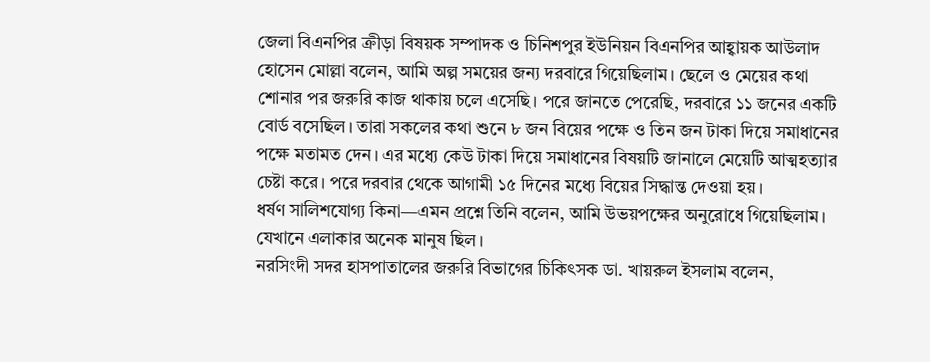জেলা বিএনপির ক্রীড়া বিষয়ক সম্পাদক ও চিনিশপুর ইউনিয়ন বিএনপির আহ্বায়ক আউলাদ হোসেন মোল্লা বলেন, আমি অল্প সময়ের জন্য দরবারে গিয়েছিলাম। ছেলে ও মেয়ের কথা শোনার পর জরুরি কাজ থাকায় চলে এসেছি। পরে জানতে পেরেছি, দরবারে ১১ জনের একটি বোর্ড বসেছিল। তারা সকলের কথা শুনে ৮ জন বিয়ের পক্ষে ও তিন জন টাকা দিয়ে সমাধানের পক্ষে মতামত দেন। এর মধ্যে কেউ টাকা দিয়ে সমাধানের বিষয়টি জানালে মেয়েটি আত্মহত্যার চেষ্টা করে। পরে দরবার থেকে আগামী ১৫ দিনের মধ্যে বিয়ের সিদ্ধান্ত দেওয়া হয়।
ধর্ষণ সালিশযোগ্য কিনা—এমন প্রশ্নে তিনি বলেন, আমি উভয়পক্ষের অনুরোধে গিয়েছিলাম। যেখানে এলাকার অনেক মানুষ ছিল।
নরসিংদী সদর হাসপাতালের জরুরি বিভাগের চিকিৎসক ডা. খায়রুল ইসলাম বলেন,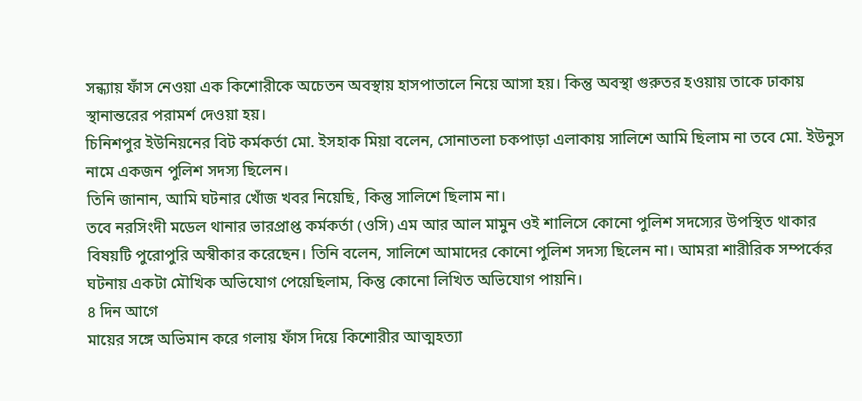সন্ধ্যায় ফাঁস নেওয়া এক কিশোরীকে অচেতন অবস্থায় হাসপাতালে নিয়ে আসা হয়। কিন্তু অবস্থা গুরুতর হওয়ায় তাকে ঢাকায় স্থানান্তরের পরামর্শ দেওয়া হয়।
চিনিশপুর ইউনিয়নের বিট কর্মকর্তা মো. ইসহাক মিয়া বলেন, সোনাতলা চকপাড়া এলাকায় সালিশে আমি ছিলাম না তবে মো. ইউনুস নামে একজন পুলিশ সদস্য ছিলেন।
তিনি জানান, আমি ঘটনার খোঁজ খবর নিয়েছি, কিন্তু সালিশে ছিলাম না।
তবে নরসিংদী মডেল থানার ভারপ্রাপ্ত কর্মকর্তা (ওসি) এম আর আল মামুন ওই শালিসে কোনো পুলিশ সদস্যের উপস্থিত থাকার বিষয়টি পুরোপুরি অস্বীকার করেছেন। তিনি বলেন, সালিশে আমাদের কোনো পুলিশ সদস্য ছিলেন না। আমরা শারীরিক সম্পর্কের ঘটনায় একটা মৌখিক অভিযোগ পেয়েছিলাম, কিন্তু কোনো লিখিত অভিযোগ পায়নি।
৪ দিন আগে
মায়ের সঙ্গে অভিমান করে গলায় ফাঁস দিয়ে কিশোরীর আত্মহত্যা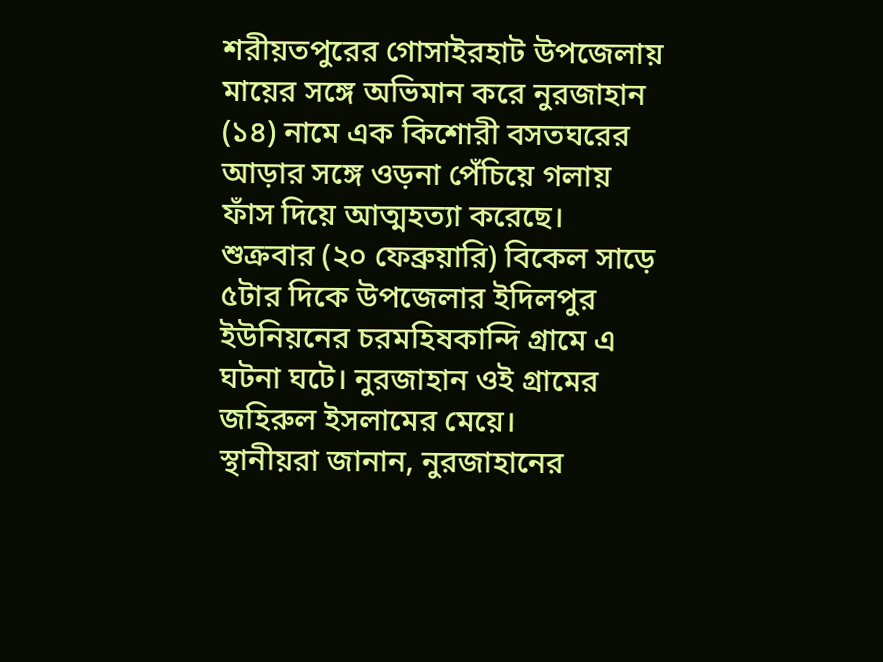শরীয়তপুরের গোসাইরহাট উপজেলায় মায়ের সঙ্গে অভিমান করে নুরজাহান (১৪) নামে এক কিশোরী বসতঘরের আড়ার সঙ্গে ওড়না পেঁচিয়ে গলায় ফাঁস দিয়ে আত্মহত্যা করেছে।
শুক্রবার (২০ ফেব্রুয়ারি) বিকেল সাড়ে ৫টার দিকে উপজেলার ইদিলপুর ইউনিয়নের চরমহিষকান্দি গ্রামে এ ঘটনা ঘটে। নুরজাহান ওই গ্রামের জহিরুল ইসলামের মেয়ে।
স্থানীয়রা জানান, নুরজাহানের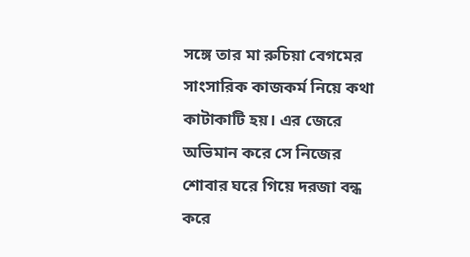সঙ্গে তার মা রুচিয়া বেগমের সাংসারিক কাজকর্ম নিয়ে কথা কাটাকাটি হয়। এর জেরে অভিমান করে সে নিজের শোবার ঘরে গিয়ে দরজা বন্ধ করে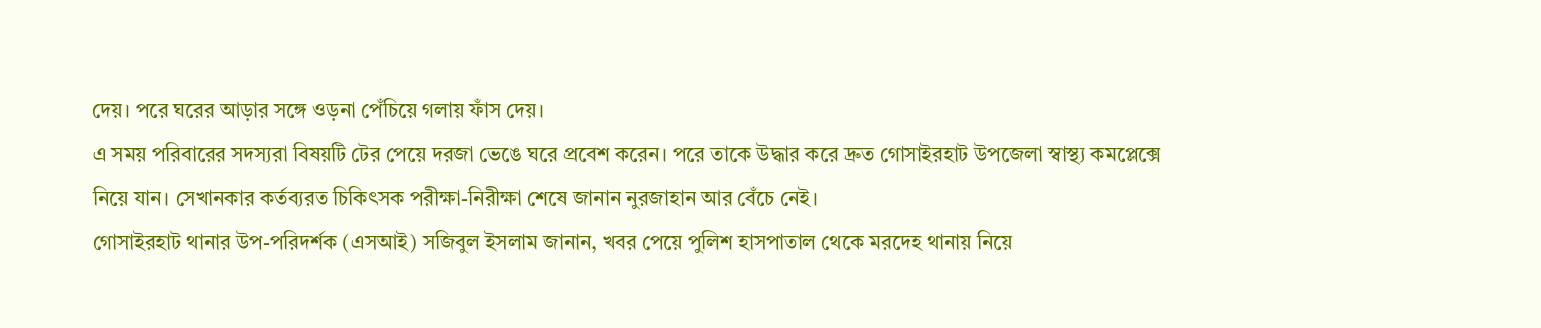দেয়। পরে ঘরের আড়ার সঙ্গে ওড়না পেঁচিয়ে গলায় ফাঁস দেয়।
এ সময় পরিবারের সদস্যরা বিষয়টি টের পেয়ে দরজা ভেঙে ঘরে প্রবেশ করেন। পরে তাকে উদ্ধার করে দ্রুত গোসাইরহাট উপজেলা স্বাস্থ্য কমপ্লেক্সে নিয়ে যান। সেখানকার কর্তব্যরত চিকিৎসক পরীক্ষা-নিরীক্ষা শেষে জানান নুরজাহান আর বেঁচে নেই।
গোসাইরহাট থানার উপ-পরিদর্শক (এসআই) সজিবুল ইসলাম জানান, খবর পেয়ে পুলিশ হাসপাতাল থেকে মরদেহ থানায় নিয়ে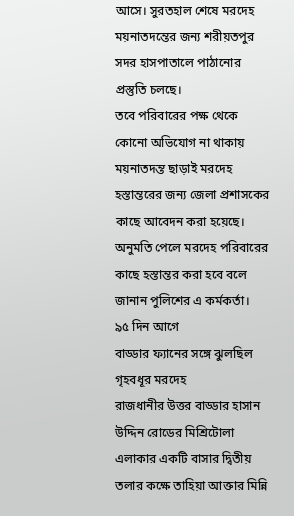আসে। সুরতহাল শেষে মরদেহ ময়নাতদন্তের জন্য শরীয়তপুর সদর হাসপাতালে পাঠানোর প্রস্তুতি চলছে।
তবে পরিবারের পক্ষ থেকে কোনো অভিযোগ না থাকায় ময়নাতদন্ত ছাড়াই মরদেহ হস্তান্তরের জন্য জেলা প্রশাসকের কাছে আবেদন করা হয়েছে। অনুমতি পেলে মরদেহ পরিবারের কাছে হস্তান্তর করা হবে বলে জানান পুলিশের এ কর্মকর্তা।
৯৫ দিন আগে
বাড্ডার ফ্যানের সঙ্গে ঝুলছিল গৃহবধূর মরদেহ
রাজধানীর উত্তর বাড্ডার হাসান উদ্দিন রোডের মিশ্রিটোলা এলাকার একটি বাসার দ্বিতীয় তলার কক্ষে তাহিয়া আক্তার মিন্নি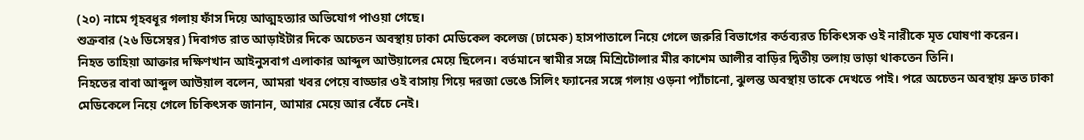(২০) নামে গৃহবধূর গলায় ফাঁস দিয়ে আত্মহত্যার অভিযোগ পাওয়া গেছে।
শুক্রবার (২৬ ডিসেম্বর) দিবাগত রাত আড়াইটার দিকে অচেতন অবস্থায় ঢাকা মেডিকেল কলেজ (ঢামেক) হাসপাতালে নিয়ে গেলে জরুরি বিভাগের কর্তব্যরত চিকিৎসক ওই নারীকে মৃত ঘোষণা করেন।
নিহত তাহিয়া আক্তার দক্ষিণখান আইনুসবাগ এলাকার আব্দুল আউয়ালের মেয়ে ছিলেন। বর্তমানে স্বামীর সঙ্গে মিশ্রিটোলার মীর কাশেম আলীর বাড়ির দ্বিতীয় তলায় ভাড়া থাকতেন তিনি।
নিহতের বাবা আব্দুল আউয়াল বলেন, আমরা খবর পেয়ে বাড্ডার ওই বাসায় গিয়ে দরজা ভেঙে সিলিং ফ্যানের সঙ্গে গলায় ওড়না প্যাঁচানো, ঝুলন্ত অবস্থায় তাকে দেখতে পাই। পরে অচেতন অবস্থায় দ্রুত ঢাকা মেডিকেলে নিয়ে গেলে চিকিৎসক জানান, আমার মেয়ে আর বেঁচে নেই।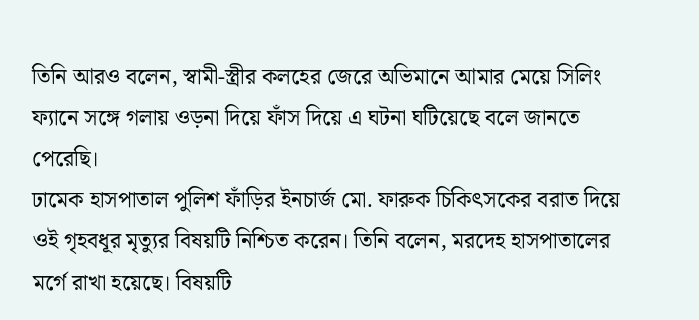তিনি আরও বলেন, স্বামী-স্ত্রীর কলহের জেরে অভিমানে আমার মেয়ে সিলিং ফ্যানে সঙ্গে গলায় ওড়না দিয়ে ফাঁস দিয়ে এ ঘটনা ঘটিয়েছে বলে জানতে পেরেছি।
ঢামেক হাসপাতাল পুলিশ ফাঁড়ির ইনচার্জ মো. ফারুক চিকিৎসকের বরাত দিয়ে ওই গৃহবধূর মৃত্যুর বিষয়টি নিশ্চিত করেন। তিনি বলেন, মরদেহ হাসপাতালের মর্গে রাখা হয়েছে। বিষয়টি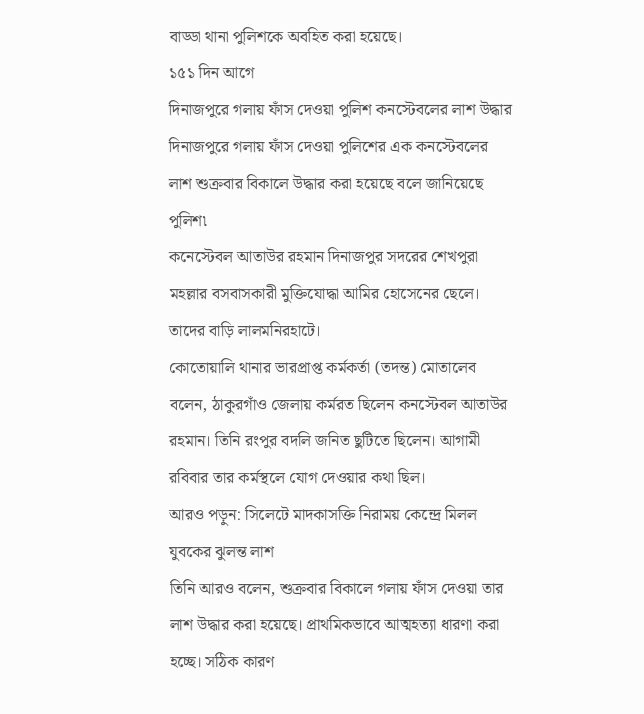বাড্ডা থানা পুলিশকে অবহিত করা হয়েছে।
১৫১ দিন আগে
দিনাজপুরে গলায় ফাঁস দেওয়া পুলিশ কনস্টেবলের লাশ উদ্ধার
দিনাজপুরে গলায় ফাঁস দেওয়া পুলিশের এক কনস্টেবলের লাশ শুক্রবার বিকালে উদ্ধার করা হয়েছে বলে জানিয়েছে পুলিশ৷
কনেস্টেবল আতাউর রহমান দিনাজপুর সদরের শেখপুরা মহল্লার বসবাসকারী মুক্তিযোদ্ধা আমির হোসেনের ছেলে। তাদের বাড়ি লালমনিরহাটে।
কোতোয়ালি থানার ভারপ্রাপ্ত কর্মকর্তা (তদন্ত) মোতালেব বলেন, ঠাকুরগাঁও জেলায় কর্মরত ছিলেন কনস্টেবল আতাউর রহমান। তিনি রংপুর বদলি জনিত ছুটিতে ছিলেন। আগামী রবিবার তার কর্মস্থলে যোগ দেওয়ার কথা ছিল।
আরও পড়ুন: সিলেটে মাদকাসক্তি নিরাময় কেন্দ্রে মিলল যুবকের ঝুলন্ত লাশ
তিনি আরও বলেন, শুক্রবার বিকালে গলায় ফাঁস দেওয়া তার লাশ উদ্ধার করা হয়েছে। প্রাথমিকভাবে আত্মহত্যা ধারণা করা হচ্ছে। সঠিক কারণ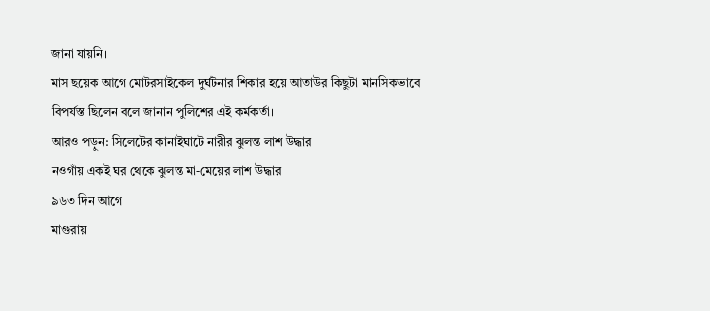জানা যায়নি।
মাস ছয়েক আগে মোটরসাইকেল দুর্ঘটনার শিকার হয়ে আতাউর কিছুটা মানসিকভাবে বিপর্যস্ত ছিলেন বলে জানান পুলিশের এই কর্মকর্তা।
আরও পড়ুন: সিলেটের কানাইঘাটে নারীর ঝুলন্ত লাশ উদ্ধার
নওগাঁয় একই ঘর থেকে ঝুলন্ত মা-মেয়ের লাশ উদ্ধার
৯৬৩ দিন আগে
মাগুরায়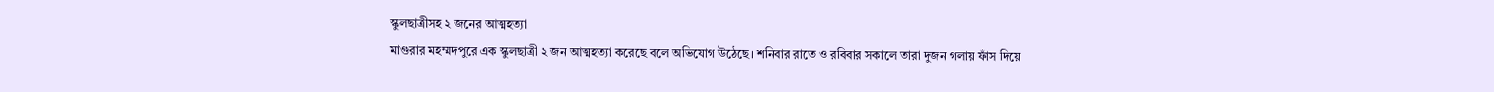স্কুলছাত্রীসহ ২ জনের আত্মহত্যা
মাগুরার মহম্মদপুরে এক স্কুলছাত্রী ২ জন আত্মহত্যা করেছে বলে অভিযোগ উঠেছে। শনিবার রাতে ও রবিবার সকালে তারা দুজন গলায় ফাঁস দিয়ে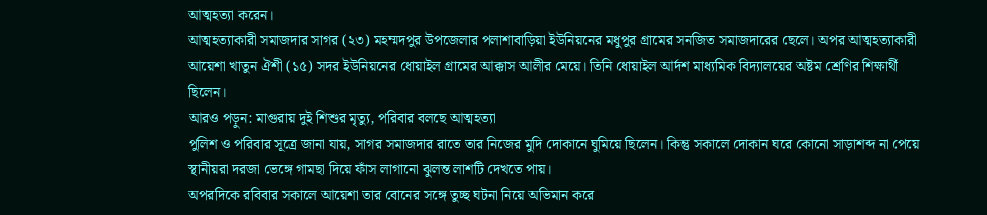আত্মহত্যা করেন।
আত্মহত্যাকারী সমাজদার সাগর (২৩) মহম্মদপুর উপজেলার পলাশাবাড়িয়া ইউনিয়নের মধুপুর গ্রামের সনজিত সমাজদারের ছেলে। অপর আত্মহত্যাকারী আয়েশা খাতুন ঐশী (১৫) সদর ইউনিয়নের ধোয়াইল গ্রামের আক্কাস আলীর মেয়ে। তিনি ধোয়াইল আর্দশ মাধ্যমিক বিদ্যালয়ের অষ্টম শ্রেণির শিক্ষার্থী ছিলেন।
আরও পড়ুন: মাগুরায় দুই শিশুর মৃত্যু, পরিবার বলছে আত্মহত্যা
পুলিশ ও পরিবার সূত্রে জানা যায়, সাগর সমাজদার রাতে তার নিজের মুদি দোকানে ঘুমিয়ে ছিলেন। কিন্তু সকালে দোকান ঘরে কোনো সাড়াশব্দ না পেয়ে স্থানীয়রা দরজা ভেঙ্গে গামছা দিয়ে ফাঁস লাগানো ঝুলন্ত লাশটি দেখতে পায়।
অপরদিকে রবিবার সকালে আয়েশা তার বোনের সঙ্গে তুচ্ছ ঘটনা নিয়ে অভিমান করে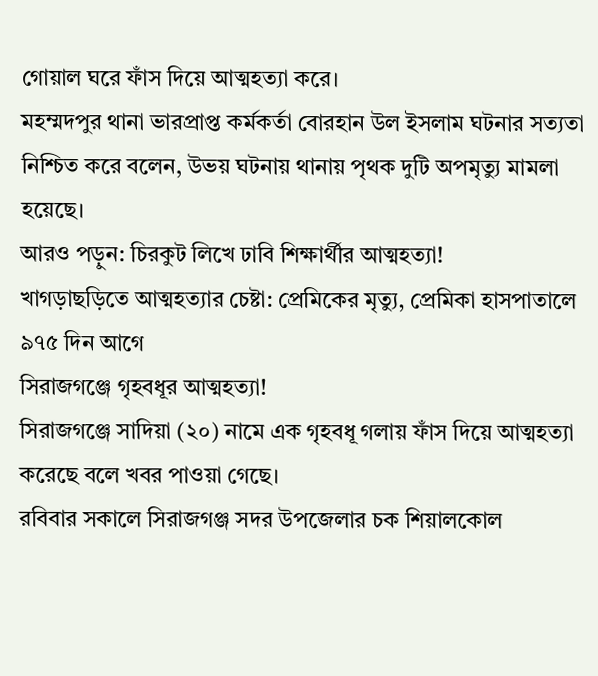গোয়াল ঘরে ফাঁস দিয়ে আত্মহত্যা করে।
মহম্মদপুর থানা ভারপ্রাপ্ত কর্মকর্তা বোরহান উল ইসলাম ঘটনার সত্যতা নিশ্চিত করে বলেন, উভয় ঘটনায় থানায় পৃথক দুটি অপমৃত্যু মামলা হয়েছে।
আরও পড়ুন: চিরকুট লিখে ঢাবি শিক্ষার্থীর আত্মহত্যা!
খাগড়াছড়িতে আত্মহত্যার চেষ্টা: প্রেমিকের মৃত্যু, প্রেমিকা হাসপাতালে
৯৭৫ দিন আগে
সিরাজগঞ্জে গৃহবধূর আত্মহত্যা!
সিরাজগঞ্জে সাদিয়া (২০) নামে এক গৃহবধূ গলায় ফাঁস দিয়ে আত্মহত্যা করেছে বলে খবর পাওয়া গেছে।
রবিবার সকালে সিরাজগঞ্জ সদর উপজেলার চক শিয়ালকোল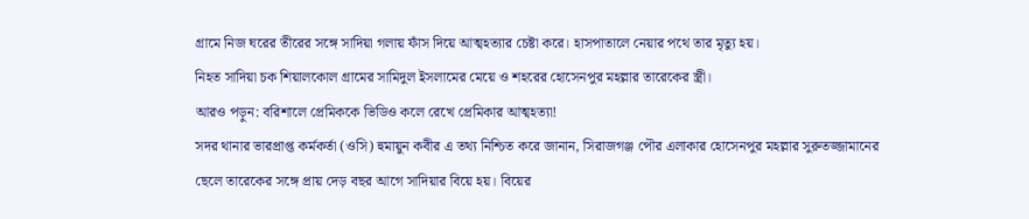গ্রামে নিজ ঘরের তীরের সঙ্গে সাদিয়া গলায় ফাঁস দিয়ে আত্মহত্যার চেষ্টা করে। হাসপাতালে নেয়ার পথে তার মৃত্যু হয়।
নিহত সাদিয়া চক শিয়ালকোল গ্রামের সামিদুল ইসলামের মেয়ে ও শহরের হোসেনপুর মহল্লার তারেকের স্ত্রী।
আরও পড়ুন: বরিশালে প্রেমিককে ভিডিও কলে রেখে প্রেমিকার আত্মহত্যা!
সদর থানার ভারপ্রাপ্ত কর্মকর্তা (ওসি) হুমায়ুন কবীর এ তথ্য নিশ্চিত করে জানান, সিরাজগঞ্জ পৌর এলাকার হোসেনপুর মহল্লার সুরুতজ্জামানের ছেলে তারেকের সঙ্গে প্রায় দেড় বছর আগে সাদিয়ার বিয়ে হয়। বিয়ের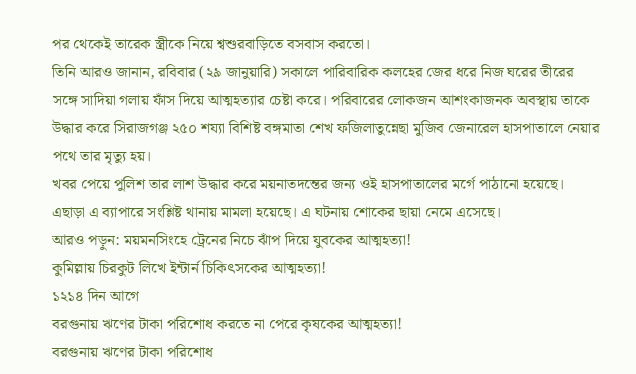পর থেকেই তারেক স্ত্রীকে নিয়ে শ্বশুরবাড়িতে বসবাস করতো।
তিনি আরও জানান, রবিবার (২৯ জানুয়ারি) সকালে পারিবারিক কলহের জের ধরে নিজ ঘরের তীরের সঙ্গে সাদিয়া গলায় ফাঁস দিয়ে আত্মহত্যার চেষ্টা করে। পরিবারের লোকজন আশংকাজনক অবস্থায় তাকে উদ্ধার করে সিরাজগঞ্জ ২৫০ শয্যা বিশিষ্ট বঙ্গমাতা শেখ ফজিলাতুন্নেছা মুজিব জেনারেল হাসপাতালে নেয়ার পথে তার মৃত্যু হয়।
খবর পেয়ে পুলিশ তার লাশ উদ্ধার করে ময়নাতদন্তের জন্য ওই হাসপাতালের মর্গে পাঠানো হয়েছে।
এছাড়া এ ব্যাপারে সংশ্লিষ্ট থানায় মামলা হয়েছে। এ ঘটনায় শোকের ছায়া নেমে এসেছে।
আরও পড়ুন: ময়মনসিংহে ট্রেনের নিচে ঝাঁপ দিয়ে যুবকের আত্মহত্যা!
কুমিল্লায় চিরকুট লিখে ইন্টার্ন চিকিৎসকের আত্মহত্যা!
১২১৪ দিন আগে
বরগুনায় ঋণের টাকা পরিশোধ করতে না পেরে কৃষকের আত্মহত্যা!
বরগুনায় ঋণের টাকা পরিশোধ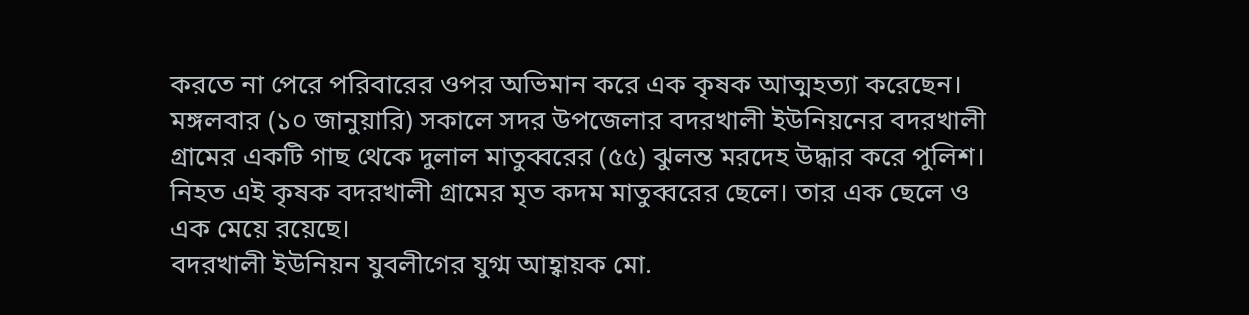করতে না পেরে পরিবারের ওপর অভিমান করে এক কৃষক আত্মহত্যা করেছেন।
মঙ্গলবার (১০ জানুয়ারি) সকালে সদর উপজেলার বদরখালী ইউনিয়নের বদরখালী গ্রামের একটি গাছ থেকে দুলাল মাতুব্বরের (৫৫) ঝুলন্ত মরদেহ উদ্ধার করে পুলিশ। নিহত এই কৃষক বদরখালী গ্রামের মৃত কদম মাতুব্বরের ছেলে। তার এক ছেলে ও এক মেয়ে রয়েছে।
বদরখালী ইউনিয়ন যুবলীগের যুগ্ম আহ্বায়ক মো.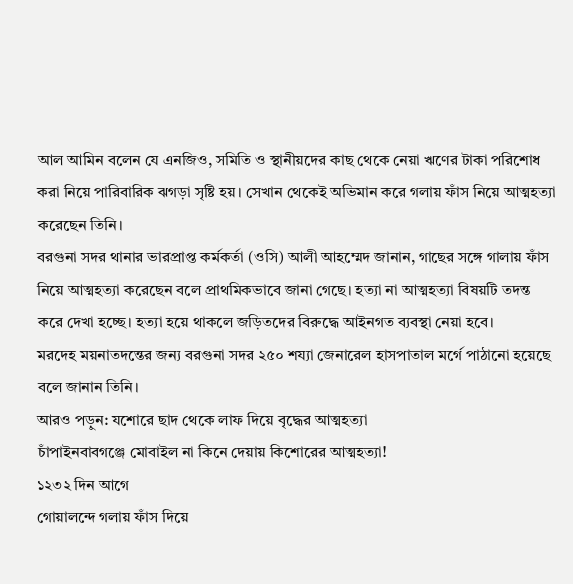আল আমিন বলেন যে এনজিও, সমিতি ও স্থানীয়দের কাছ থেকে নেয়া ঋণের টাকা পরিশোধ করা নিয়ে পারিবারিক ঝগড়া সৃষ্টি হয়। সেখান থেকেই অভিমান করে গলায় ফাঁস নিয়ে আত্মহত্যা করেছেন তিনি।
বরগুনা সদর থানার ভারপ্রাপ্ত কর্মকর্তা (ওসি) আলী আহম্মেদ জানান, গাছের সঙ্গে গালায় ফাঁস নিয়ে আত্মহত্যা করেছেন বলে প্রাথমিকভাবে জানা গেছে। হত্যা না আত্মহত্যা বিষয়টি তদন্ত করে দেখা হচ্ছে। হত্যা হয়ে থাকলে জড়িতদের বিরুদ্ধে আইনগত ব্যবস্থা নেয়া হবে।
মরদেহ ময়নাতদন্তের জন্য বরগুনা সদর ২৫০ শয্যা জেনারেল হাসপাতাল মর্গে পাঠানো হয়েছে বলে জানান তিনি।
আরও পড়ুন: যশোরে ছাদ থেকে লাফ দিয়ে বৃদ্ধের আত্মহত্যা
চাঁপাইনবাবগঞ্জে মোবাইল না কিনে দেয়ায় কিশোরের আত্মহত্যা!
১২৩২ দিন আগে
গোয়ালন্দে গলায় ফাঁস দিয়ে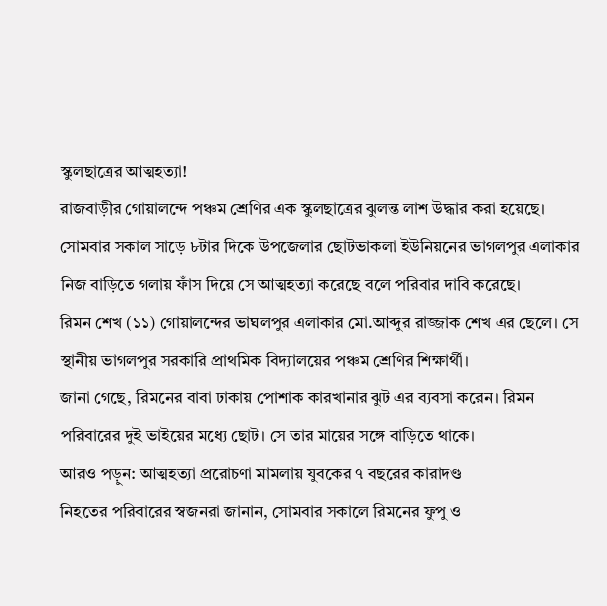স্কুলছাত্রের আত্মহত্যা!
রাজবাড়ীর গোয়ালন্দে পঞ্চম শ্রেণির এক স্কুলছাত্রের ঝুলন্ত লাশ উদ্ধার করা হয়েছে। সোমবার সকাল সাড়ে ৮টার দিকে উপজেলার ছোটভাকলা ইউনিয়নের ভাগলপুর এলাকার নিজ বাড়িতে গলায় ফাঁস দিয়ে সে আত্মহত্যা করেছে বলে পরিবার দাবি করেছে।
রিমন শেখ (১১) গোয়ালন্দের ভাঘলপুর এলাকার মো.আব্দুর রাজ্জাক শেখ এর ছেলে। সে স্থানীয় ভাগলপুর সরকারি প্রাথমিক বিদ্যালয়ের পঞ্চম শ্রেণির শিক্ষার্থী।
জানা গেছে, রিমনের বাবা ঢাকায় পোশাক কারখানার ঝুট এর ব্যবসা করেন। রিমন পরিবারের দুই ভাইয়ের মধ্যে ছোট। সে তার মায়ের সঙ্গে বাড়িতে থাকে।
আরও পড়ুন: আত্মহত্যা প্ররোচণা মামলায় যুবকের ৭ বছরের কারাদণ্ড
নিহতের পরিবারের স্বজনরা জানান, সোমবার সকালে রিমনের ফুপু ও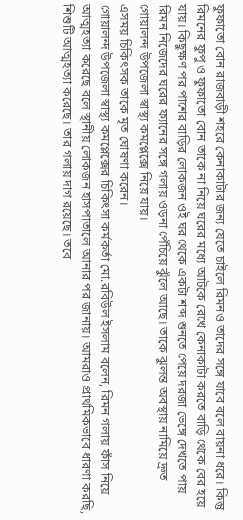ফুফাতো বোন রাজবাড়ী শহরে কেনাকাটার জন্য যেতে চাইলে রিমনও তাদের সঙ্গে যাবে বলে বায়না ধরে। কিন্তু রিমনের ফুপু ও ফুফাতো বোন তাকে না নিয়ে ঘরের মধ্যে আটকে রেখে কেনাকাটা করতে বাড়ি থেকে বের হয়ে যায়। কিছুক্ষণ পর পাশের বাড়ির লোকজন ওই ঘর থেকে একটা শব্দ শুনতে পেয়ে দরজা ভেঙ্গে দেখতে পায় রিমন নিজেদের ঘরের ফ্যানের সঙ্গে গলায় ওড়না পেঁচিয়ে ঝুঁলে আছে। তাকে ঝুলন্ত অবস্থায় নামিয়ে দ্রুত গোয়ালন্দ উপজেলা স্বাস্থ্য কমপ্লেক্সে নিয়ে যায়।
এসময় চিকিৎসক তাকে মৃত ঘোষণা করেন।
গোয়ালন্দ উপজেলা স্বাস্থ্য কমপ্লেক্সের চিকিৎসা কর্মকর্তা মো.রবিউল ইসলাম বলেন, রিমন গলায় ফাঁস নিয়ে আত্মহত্যা করেছে বলে স্থানীয় লোকজন হাসপাতালে আনার পর জানায়। আমরাও প্রাথমিকভাবে ধারণা করছি, শিশুটি আত্মহত্যা করেছে। তার গলায় দাগ রয়েছে। তবে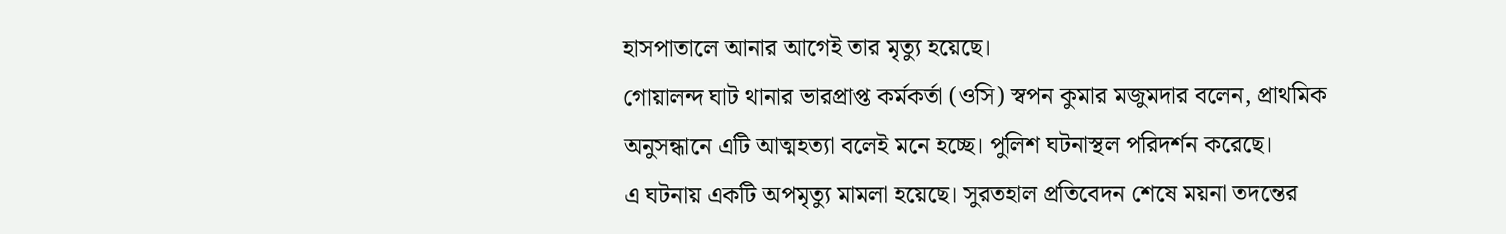হাসপাতালে আনার আগেই তার মৃত্যু হয়েছে।
গোয়ালন্দ ঘাট থানার ভারপ্রাপ্ত কর্মকর্তা (ওসি) স্বপন কুমার মজুমদার বলেন, প্রাথমিক অনুসন্ধানে এটি আত্মহত্যা বলেই মনে হচ্ছে। পুলিশ ঘটনাস্থল পরিদর্শন করেছে।
এ ঘটনায় একটি অপমৃত্যু মামলা হয়েছে। সুরতহাল প্রতিবেদন শেষে ময়না তদন্তের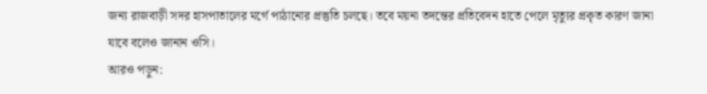জন্য রাজবাড়ী সদর হাসপাতালের মর্গে পাঠানোর প্রস্তুতি চলছে। তবে ময়না তদন্তের প্রতিবেদন হাতে পেলে মৃত্যুর প্রকৃত কারণ জানা যাবে বলেও জানান ওসি।
আরও পড়ুন: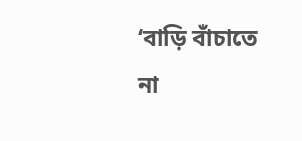‘বাড়ি বাঁচাতে না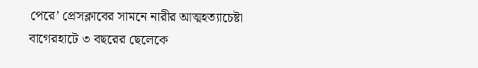পেরে’ প্রেসক্লাবের সামনে নারীর আত্মহত্যাচেষ্টা
বাগেরহাটে ৩ বছরের ছেলেকে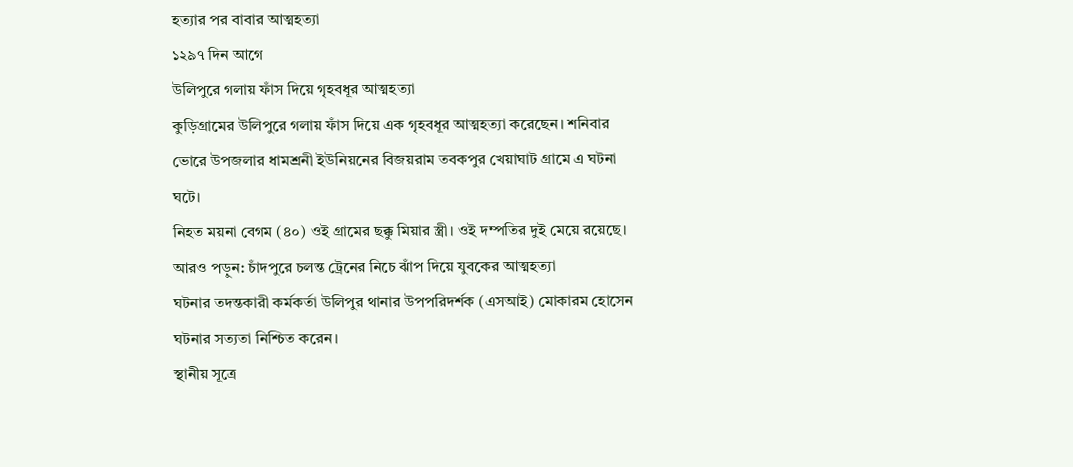হত্যার পর বাবার আত্মহত্যা
১২৯৭ দিন আগে
উলিপুরে গলায় ফাঁস দিয়ে গৃহবধূর আত্মহত্যা
কুড়িগ্রামের উলিপুরে গলায় ফাঁস দিয়ে এক গৃহবধূর আত্মহত্যা করেছেন। শনিবার ভোরে উপজলার ধামশ্রনী ইউনিয়নের বিজয়রাম তবকপুর খেয়াঘাট গ্রামে এ ঘটনা ঘটে।
নিহত ময়না বেগম (৪০) ওই গ্রামের ছক্কু মিয়ার স্ত্রী। ওই দম্পতির দুই মেয়ে রয়েছে।
আরও পড়ুন: চাঁদপুরে চলন্ত ট্রেনের নিচে ঝাঁপ দিয়ে যুবকের আত্মহত্যা
ঘটনার তদন্তকারী কর্মকর্তা উলিপুর থানার উপপরিদর্শক (এসআই) মোকারম হোসেন ঘটনার সত্যতা নিশ্চিত করেন।
স্থানীয় সূত্রে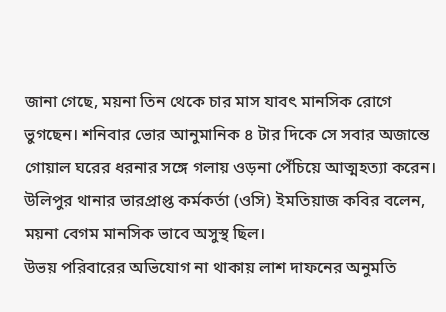জানা গেছে, ময়না তিন থেকে চার মাস যাবৎ মানসিক রোগে ভুগছেন। শনিবার ভোর আনুমানিক ৪ টার দিকে সে সবার অজান্তে গোয়াল ঘরের ধরনার সঙ্গে গলায় ওড়না পেঁচিয়ে আত্মহত্যা করেন।
উলিপুর থানার ভারপ্রাপ্ত কর্মকর্তা (ওসি) ইমতিয়াজ কবির বলেন, ময়না বেগম মানসিক ভাবে অসুস্থ ছিল।
উভয় পরিবারের অভিযোগ না থাকায় লাশ দাফনের অনুমতি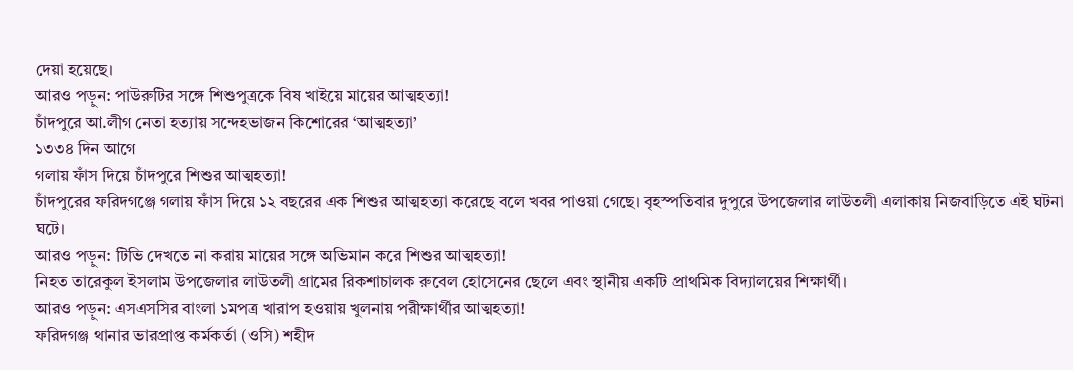দেয়া হয়েছে।
আরও পড়ুন: পাউরুটির সঙ্গে শিশুপুত্রকে বিষ খাইয়ে মায়ের আত্মহত্যা!
চাঁদপুরে আ.লীগ নেতা হত্যায় সন্দেহভাজন কিশোরের ‘আত্মহত্যা’
১৩৩৪ দিন আগে
গলায় ফাঁস দিয়ে চাঁদপুরে শিশুর আত্মহত্যা!
চাঁদপুরের ফরিদগঞ্জে গলায় ফাঁস দিয়ে ১২ বছরের এক শিশুর আত্মহত্যা করেছে বলে খবর পাওয়া গেছে। বৃহস্পতিবার দুপুরে উপজেলার লাউতলী এলাকায় নিজবাড়িতে এই ঘটনা ঘটে।
আরও পড়ুন: টিভি দেখতে না করায় মায়ের সঙ্গে অভিমান করে শিশুর আত্মহত্যা!
নিহত তারেকুল ইসলাম উপজেলার লাউতলী গ্রামের রিকশাচালক রুবেল হোসেনের ছেলে এবং স্থানীয় একটি প্রাথমিক বিদ্যালয়ের শিক্ষার্থী।
আরও পড়ুন: এসএসসির বাংলা ১মপত্র খারাপ হওয়ায় খুলনায় পরীক্ষার্থীর আত্মহত্যা!
ফরিদগঞ্জ থানার ভারপ্রাপ্ত কর্মকর্তা (ওসি) শহীদ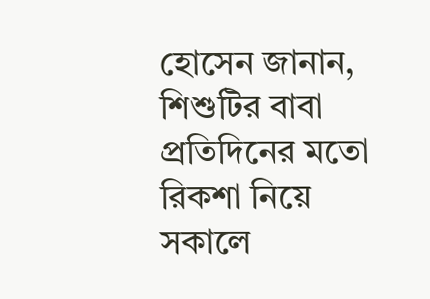হোসেন জানান, শিশুটির বাবা প্রতিদিনের মতো রিকশা নিয়ে সকালে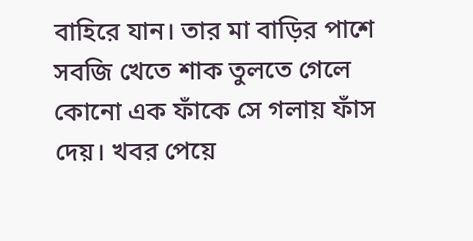বাহিরে যান। তার মা বাড়ির পাশে সবজি খেতে শাক তুলতে গেলে কোনো এক ফাঁকে সে গলায় ফাঁস দেয়। খবর পেয়ে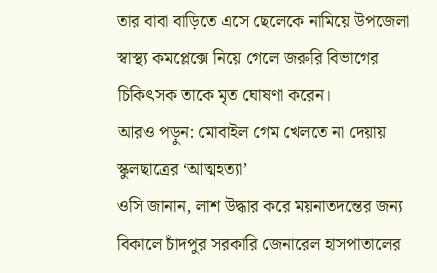তার বাবা বাড়িতে এসে ছেলেকে নামিয়ে উপজেলা স্বাস্থ্য কমপ্লেক্সে নিয়ে গেলে জরুরি বিভাগের চিকিৎসক তাকে মৃত ঘোষণা করেন।
আরও পড়ুন: মোবাইল গেম খেলতে না দেয়ায় স্কুলছাত্রের ‘আত্মহত্যা’
ওসি জানান, লাশ উদ্ধার করে ময়নাতদন্তের জন্য বিকালে চাঁদপুর সরকারি জেনারেল হাসপাতালের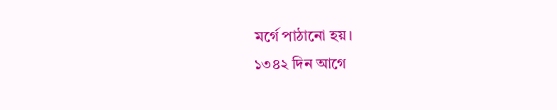মর্গে পাঠানো হয়।
১৩৪২ দিন আগে